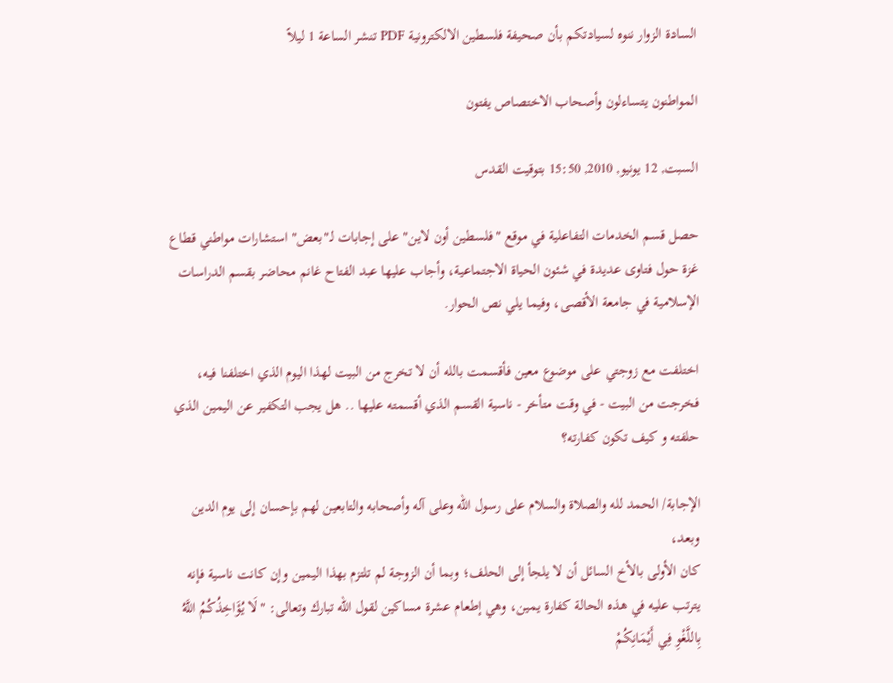السادة الزوار ننوه لسيادتكم بأن صحيفة فلسطين الالكترونية PDF تنشر الساعة 1 ليلاً

المواطنون يتساءلون وأصحاب الاختصاص يفتون

السبت, 12 يونيو, 2010, 15:50 بتوقيت القدس

حصل قسم الخدمات التفاعلية في موقع "فلسطين أون لاين" على إجابات لـ"بعض" استشارات مواطني قطاع غزة حول فتاوى عديدة في شئون الحياة الاجتماعية، وأجاب عليها عبد الفتاح غانم محاضر بقسم الدراسات الإسلامية في جامعة الأقصى، وفيما يلي نص الحوار.

اختلفت مع زوجتي على موضوع معين فأقسمت بالله أن لا تخرج من البيت لهذا اليوم الذي اختلفنا فيه، فخرجت من البيت - في وقت متأخر - ناسية القسم الذي أقسمته عليها .. هل يجب التكفير عن اليمين الذي حلفته و كيف تكون كفارته؟

الإجابة/ الحمد لله والصلاة والسلام على رسول الله وعلى آله وأصحابه والتابعين لهم بإحسان إلى يوم الدين وبعد،
كان الأولى بالأخ السائل أن لا يلجأ إلى الحلف؛ وبما أن الزوجة لم تلتزم بهذا اليمين وإن كانت ناسية فإنه يترتب عليه في هذه الحالة كفارة يمين، وهي إطعام عشرة مساكين لقول الله تبارك وتعالى: "لَا يُؤَاخِذُكُمُ اللَّهُ بِاللَّغْوِ فِي أَيْمَانِكُمْ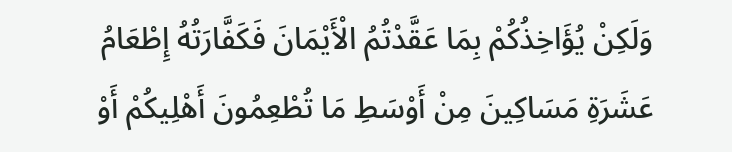وَلَكِنْ يُؤَاخِذُكُمْ بِمَا عَقَّدْتُمُ الْأَيْمَانَ فَكَفَّارَتُهُ إِطْعَامُ عَشَرَةِ مَسَاكِينَ مِنْ أَوْسَطِ مَا تُطْعِمُونَ أَهْلِيكُمْ أَوْ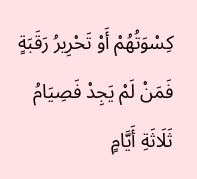كِسْوَتُهُمْ أَوْ تَحْرِيرُ رَقَبَةٍ فَمَنْ لَمْ يَجِدْ فَصِيَامُ ثَلَاثَةِ أَيَّامٍ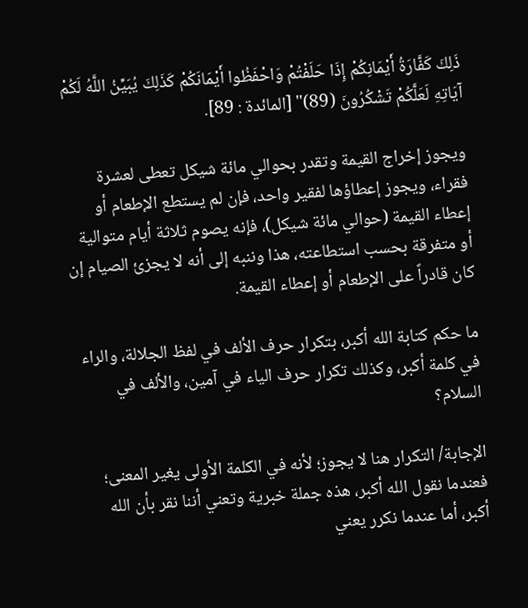ذَلِكَ كَفَّارَةُ أَيْمَانِكُمْ إِذَا حَلَفْتُمْ وَاحْفَظُوا أَيْمَانَكُمْ كَذَلِكَ يُبَيِّنُ اللَّهُ لَكُمْ آيَاتِهِ لَعَلَّكُمْ تَشْكُرُونَ (89)" [المائدة : 89].

ويجوز إخراج القيمة وتقدر بحوالي مائة شيكل تعطى لعشرة فقراء، ويجوز إعطاؤها لفقير واحد، فإن لم يستطع الإطعام أو إعطاء القيمة (حوالي مائة شيكل)، فإنه يصوم ثلاثة أيام متوالية أو متفرقة بحسب استطاعته، هذا وننبه إلى أنه لا يجزئ الصيام إن كان قادراً على الإطعام أو إعطاء القيمة.

ما حكم كتابة الله أكبر، بتكرار حرف الألف في لفظ الجلالة، والراء في كلمة أكبر، وكذلك تكرار حرف الياء في آمين، والألف في السلام؟

الإجابة/ التكرار هنا لا يجوز؛ لأنه في الكلمة الأولى يغير المعنى؛ فعندما نقول الله أكبر، هذه جملة خبرية وتعني أننا نقر بأن الله أكبر، أما عندما نكرر يعني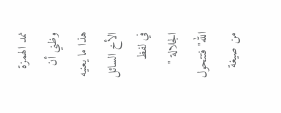نمد الهمزة وظني أن هذا ما يعنيه الأخ السائل في لفظ الجلالة " الله" فتتحول من صيغة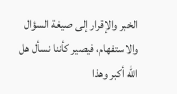الخبر والإقرار إلى صيغة السؤال والاستفهام، فيصير كأننا نسأل هل الله أكبر وهذا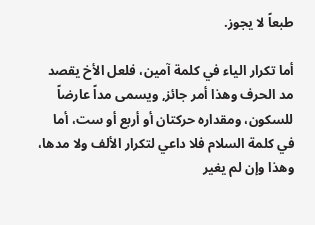طبعاً لا يجوز.

أما تكرار الياء في كلمة آمين، فلعل الأخ يقصد مد الحرف وهذا أمر جائز, ويسمى مداً عارضاً للسكون، ومقداره حركتان أو أربع أو ست، أما في كلمة السلام فلا داعي لتكرار الألف ولا مدها، وهذا وإن لم يغير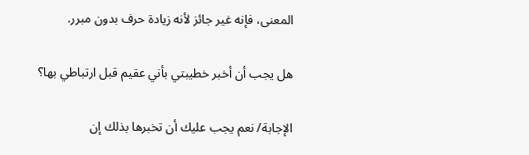المعنى، فإنه غير جائز لأنه زيادة حرف بدون مبرر.

هل يجب أن أخبر خطيبتي بأني عقيم قبل ارتباطي بها؟

الإجابة/ نعم يجب عليك أن تخبرها بذلك إن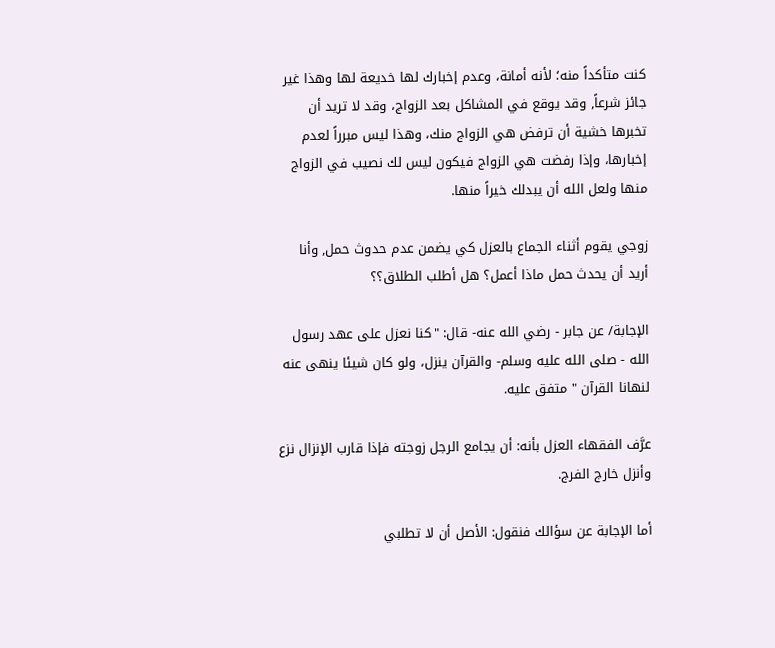كنت متأكداً منه؛ لأنه أمانة، وعدم إخبارك لها خديعة لها وهذا غير جائز شرعاً, وقد يوقع في المشاكل بعد الزواج، وقد لا تريد أن تخبرها خشية أن ترفض هي الزواج منك، وهذا ليس مبرراً لعدم إخبارها، وإذا رفضت هي الزواج فيكون ليس لك نصيب في الزواج منها ولعل الله أن يبدلك خيراً منها.

زوجي يقوم أثناء الجماع بالعزل كي يضمن عدم حدوث حمل, وأنا أريد أن يحدث حمل ماذا أعمل؟ هل أطلب الطلاق؟؟

الإجابة/ عن جابر - رضي الله عنه- قال: "كنا نعزل على عهد رسول الله - صلى الله عليه وسلم- والقرآن ينزل، ولو كان شيئا ينهى عنه لنهانا القرآن " متفق عليه.

عرَّف الفقهاء العزل بأنه: أن يجامع الرجل زوجته فإذا قارب الإنزال نزع وأنزل خارج الفرج.

أما الإجابة عن سؤالك فنقول: الأصل أن لا تطلبي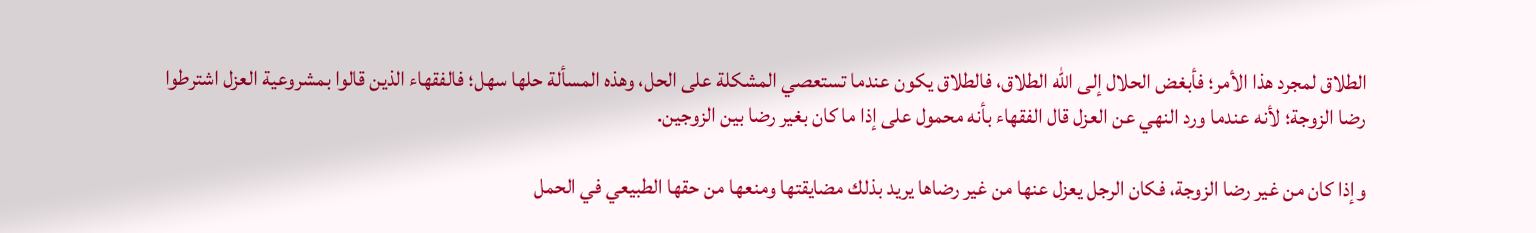الطلاق لمجرد هذا الأمر؛ فأبغض الحلال إلى الله الطلاق، فالطلاق يكون عندما تستعصي المشكلة على الحل، وهذه المسألة حلها سهل؛ فالفقهاء الذين قالوا بمشروعية العزل اشترطوا رضا الزوجة؛ لأنه عندما ورد النهي عن العزل قال الفقهاء بأنه محمول على إذا ما كان بغير رضا بين الزوجين.

وإذا كان من غير رضا الزوجة، فكان الرجل يعزل عنها من غير رضاها يريد بذلك مضايقتها ومنعها من حقها الطبيعي في الحمل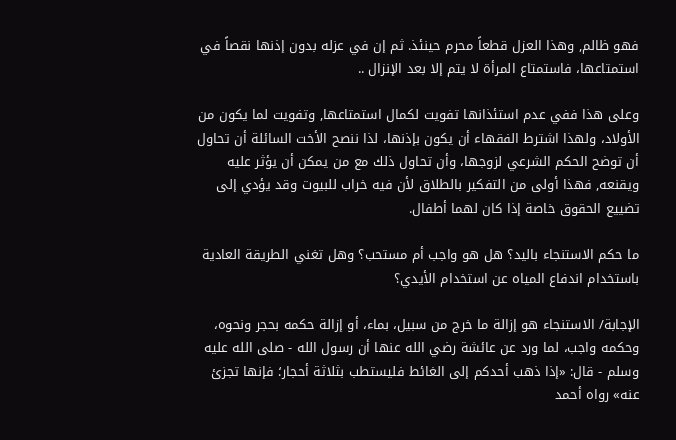فهو ظالم, وهذا العزل قطعاً محرم حينئذ. ثم إن في عزله بدون إذنها نقصاً في استمتاعها، فاستمتاع المرأة لا يتم إلا بعد الإنزال ..

وعلى هذا ففي عدم استئذانها تفويت لكمال استمتاعها, وتفويت لما يكون من الأولاد، ولهذا اشترط الفقهاء أن يكون بإذنها، لذا ننصح الأخت السائلة أن تحاول أن توضح الحكم الشرعي لزوجها، وأن تحاول ذلك مع من يمكن أن يؤثر عليه ويقنعه, فهذا أولى من التفكير بالطلاق لأن فيه خراب للبيوت وقد يؤدي إلى تضييع الحقوق خاصة إذا كان لهما أطفال.

ما حكم الاستنجاء باليد؟ هل هو واجب أم مستحب؟ وهل تغني الطريقة العادية باستخدام اندفاع المياه عن استخدام الأيدي؟

الإجابة/ الاستنجاء هو إزالة ما خرج من سبيل، بماء، أو إزالة حكمه بحجر ونحوه، وحكمه واجب، لما ورد عن عائشة رضي الله عنها أن رسول الله - صلى الله عليه وسلم - قال: «إذا ذهب أحدكم إلى الغائط فليستطب بثلاثة أحجار؛ فإنها تجزئ عنه» رواه أحمد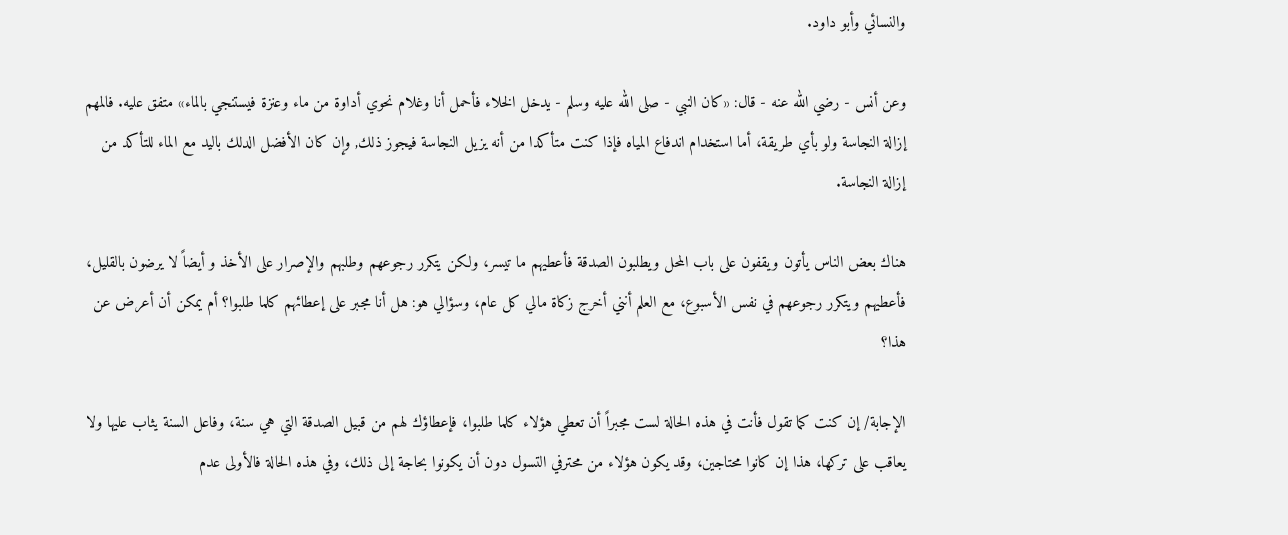والنسائي وأبو داود.

وعن أنس - رضي الله عنه - قال: «كان النبي - صلى الله عليه وسلم - يدخل الخلاء فأحمل أنا وغلام نحوي أداوة من ماء وعنزة فيستنجي بالماء» متفق عليه. فالمهم إزالة النجاسة ولو بأي طريقة، أما استخدام اندفاع المياه فإذا كنت متأكدا من أنه يزيل النجاسة فيجوز ذلك, وإن كان الأفضل الدلك باليد مع الماء للتأكد من إزالة النجاسة.

هناك بعض الناس يأتون ويقفون على باب المحل ويطلبون الصدقة فأعطيهم ما تيسر، ولكن يتكرر رجوعهم وطلبهم والإصرار على الأخذ و أيضاً لا يرضون بالقليل، فأعطيهم ويتكرر رجوعهم في نفس الأسبوع، مع العلم أنني أخرج زكاة مالي كل عام، وسؤالي هو: هل أنا مجبر على إعطائهم كلما طلبوا؟ أم يمكن أن أعرض عن هذا؟

الإجابة/ إن كنت كما تقول فأنت في هذه الحالة لست مجبراً أن تعطي هؤلاء كلما طلبوا، فإعطاؤك لهم من قبيل الصدقة التي هي سنة، وفاعل السنة يثاب عليها ولا يعاقب على تركها، هذا إن كانوا محتاجين، وقد يكون هؤلاء من محترفي التسول دون أن يكونوا بحاجة إلى ذلك، وفي هذه الحالة فالأولى عدم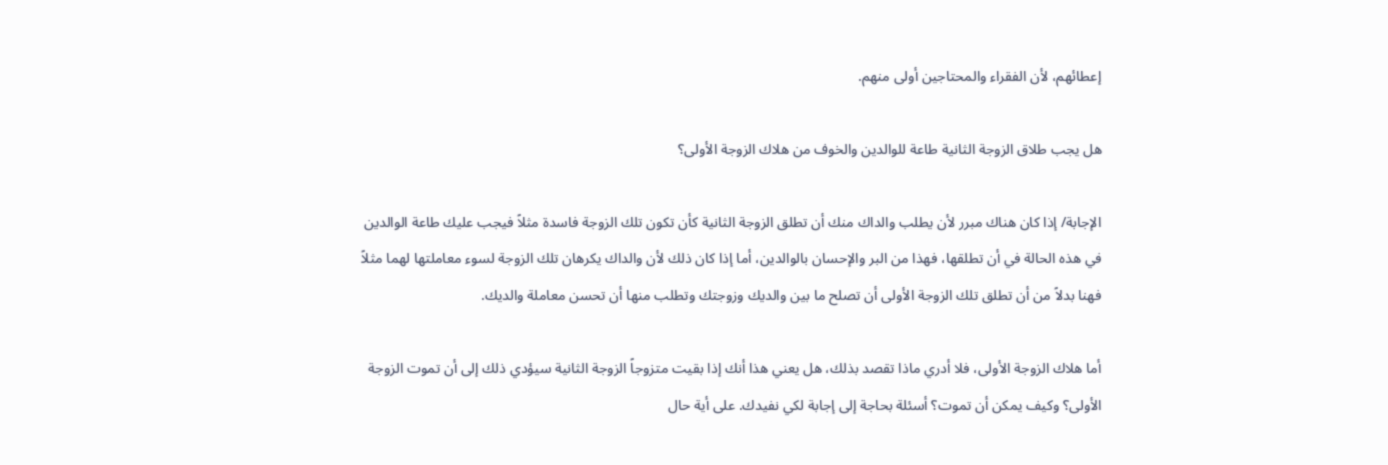إعطائهم، لأن الفقراء والمحتاجين أولى منهم.

هل يجب طلاق الزوجة الثانية طاعة للوالدين والخوف من هلاك الزوجة الأولى؟

الإجابة/ إذا كان هناك مبرر لأن يطلب والداك منك أن تطلق الزوجة الثانية كأن تكون تلك الزوجة فاسدة مثلاً فيجب عليك طاعة الوالدين في هذه الحالة في أن تطلقها، فهذا من البر والإحسان بالوالدين، أما إذا كان ذلك لأن والداك يكرهان تلك الزوجة لسوء معاملتها لهما مثلاً فهنا بدلاً من أن تطلق تلك الزوجة الأولى أن تصلح ما بين والديك وزوجتك وتطلب منها أن تحسن معاملة والديك.

أما هلاك الزوجة الأولى، فلا أدري ماذا تقصد بذلك، هل يعني هذا أنك إذا بقيت متزوجاً الزوجة الثانية سيؤدي ذلك إلى أن تموت الزوجة الأولى؟ وكيف يمكن أن تموت؟ أسئلة بحاجة إلى إجابة لكي نفيدك. على أية حال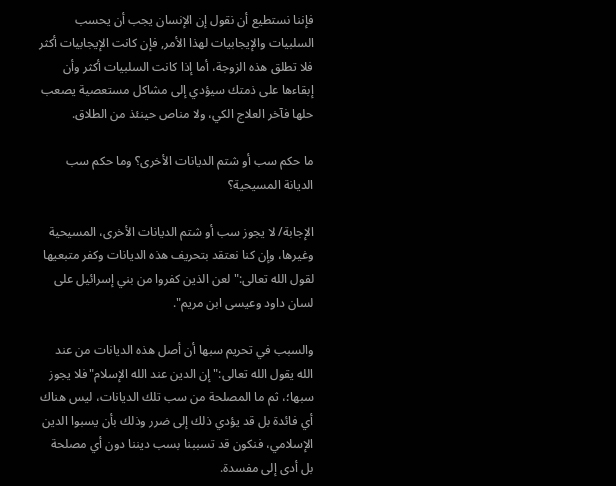فإننا نستطيع أن نقول إن الإنسان يجب أن يحسب السلبيات والإيجابيات لهذا الأمر, فإن كانت الإيجابيات أكثر فلا تطلق هذه الزوجة، أما إذا كانت السلبيات أكثر وأن إبقاءها على ذمتك سيؤدي إلى مشاكل مستعصية يصعب حلها فآخر العلاج الكي، ولا مناص حينئذ من الطلاق.

ما حكم سب أو شتم الديانات الأخرى؟ وما حكم سب الديانة المسيحية؟

الإجابة/ لا يجوز سب أو شتم الديانات الأخرى، المسيحية وغيرها، وإن كنا نعتقد بتحريف هذه الديانات وكفر متبعيها لقول الله تعالى:" لعن الذين كفروا من بني إسرائيل على لسان داود وعيسى ابن مريم".

والسبب في تحريم سبها أن أصل هذه الديانات من عند الله يقول الله تعالى:" إن الدين عند الله الإسلام"فلا يجوز سبها؛، ثم ما المصلحة من سب تلك الديانات، ليس هناك أي فائدة بل قد يؤدي ذلك إلى ضرر وذلك بأن يسبوا الدين الإسلامي، فنكون قد تسببنا بسب ديننا دون أي مصلحة بل أدى إلى مفسدة.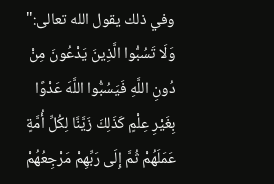وفي ذلك يقول الله تعالى:" وَلَا تَسُبُّوا الَّذِينَ يَدْعُونَ مِنْ دُونِ اللَّهِ فَيَسُبُّوا اللَّهَ عَدْوًا بِغَيْرِ عِلْمٍ كَذَلِكَ زَيَّنَّا لِكُلِّ أُمَّةٍ عَمَلَهُمْ ثُمَّ إِلَى رَبِّهِمْ مَرْجِعُهُمْ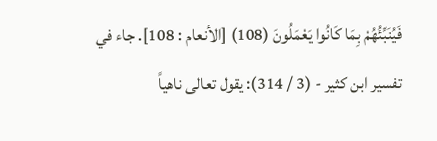فَيُنَبِّئُهُمْ بِمَا كَانُوا يَعْمَلُونَ (108) [الأنعام : 108]. جاء في تفسير ابن كثير - (3 / 314): يقول تعالى ناهياً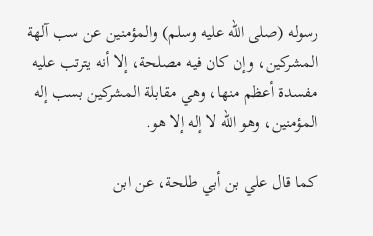رسوله (صلى الله عليه وسلم) والمؤمنين عن سب آلهة المشركين، وإن كان فيه مصلحة، إلا أنه يترتب عليه مفسدة أعظم منها، وهي مقابلة المشركين بسب إله المؤمنين، وهو الله لا إله إلا هو.

كما قال علي بن أبي طلحة، عن ابن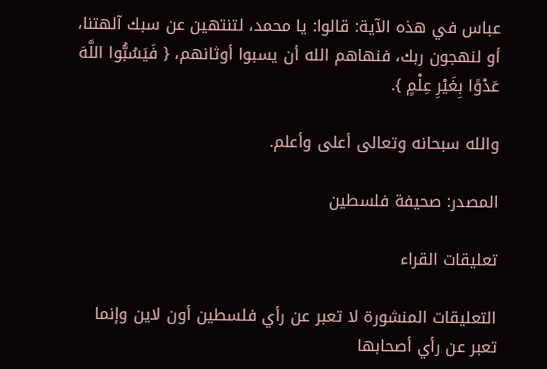عباس في هذه الآية: قالوا: يا محمد، لتنتهين عن سبك آلهتنا، أو لنهجون ربك، فنهاهم الله أن يسبوا أوثانهم، { فَيَسُبُّوا اللَّهَ عَدْوًا بِغَيْرِ عِلْمٍ }.

والله سبحانه وتعالى أعلى وأعلم.

المصدر: صحيفة فلسطين

تعليقات القراء

التعليقات المنشورة لا تعبر عن رأي فلسطين أون لاين وإنما تعبر عن رأي أصحابها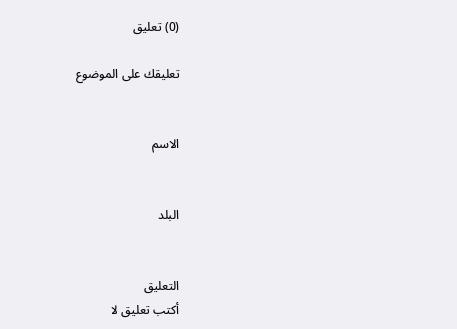(0) تعليق

تعليقك على الموضوع


الاسم


البلد


التعليق
أكتب تعليق لا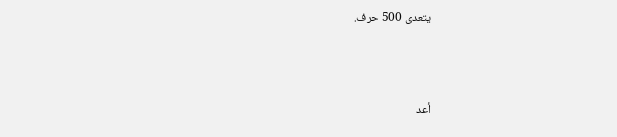يتعدى 500 حرف.



أعد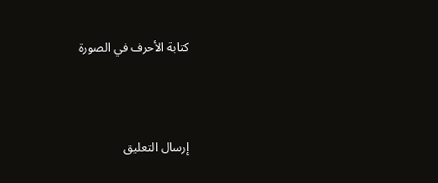كتابة الأحرف في الصورة



إرسال التعليق